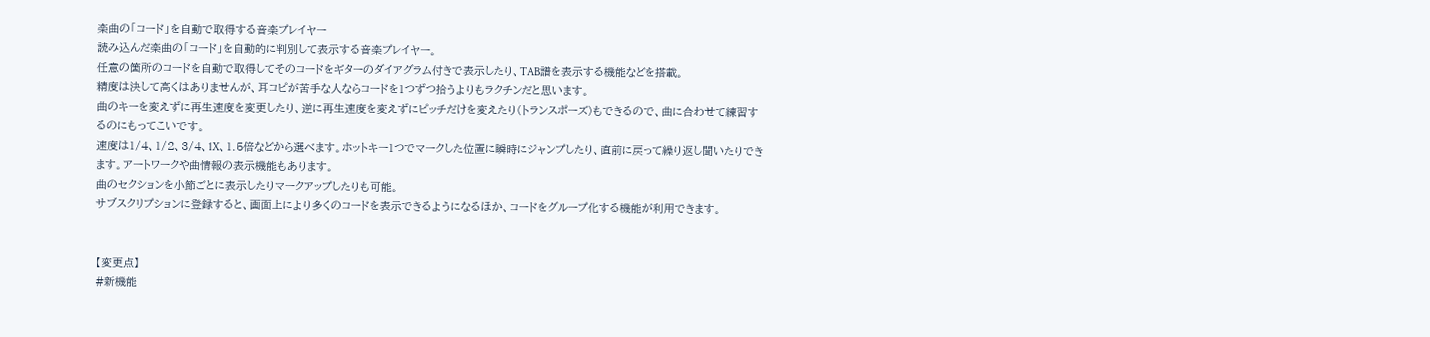楽曲の「コード」を自動で取得する音楽プレイヤー
読み込んだ楽曲の「コード」を自動的に判別して表示する音楽プレイヤー。
任意の箇所のコードを自動で取得してそのコードをギターのダイアグラム付きで表示したり、TAB譜を表示する機能などを搭載。
精度は決して高くはありませんが、耳コピが苦手な人ならコードを1つずつ拾うよりもラクチンだと思います。
曲のキーを変えずに再生速度を変更したり、逆に再生速度を変えずにピッチだけを変えたり(トランスポーズ)もできるので、曲に合わせて練習するのにもってこいです。
速度は1/4、1/2、3/4、1X、1.5倍などから選べます。ホットキー1つでマークした位置に瞬時にジャンプしたり、直前に戻って繰り返し聞いたりできます。アートワークや曲情報の表示機能もあります。
曲のセクションを小節ごとに表示したりマークアップしたりも可能。
サブスクリプションに登録すると、画面上により多くのコードを表示できるようになるほか、コードをグループ化する機能が利用できます。


【変更点】
#新機能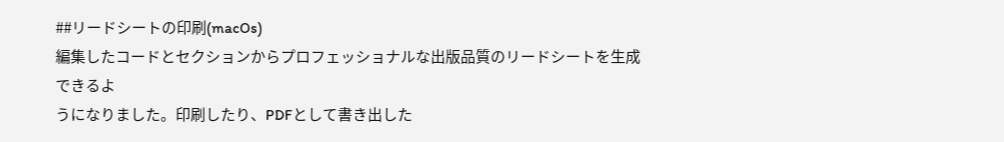##リードシートの印刷(macOs)
編集したコードとセクションからプロフェッショナルな出版品質のリードシートを生成できるよ
うになりました。印刷したり、PDFとして書き出した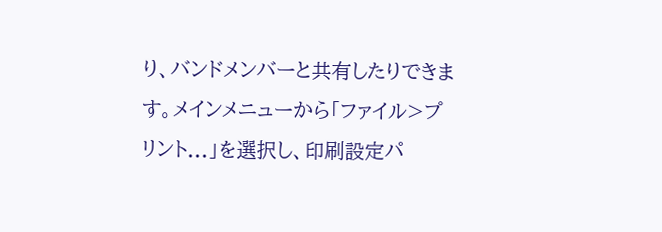り、バンドメンバーと共有したりできます。メインメニューから「ファイル>プリント...」を選択し、印刷設定パ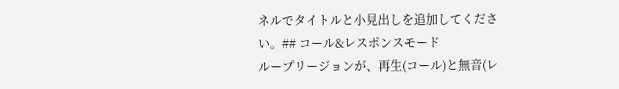ネルでタイトルと小見出しを追加してください。## コール&レスポンスモード
ループリージョンが、再生(コール)と無音(レ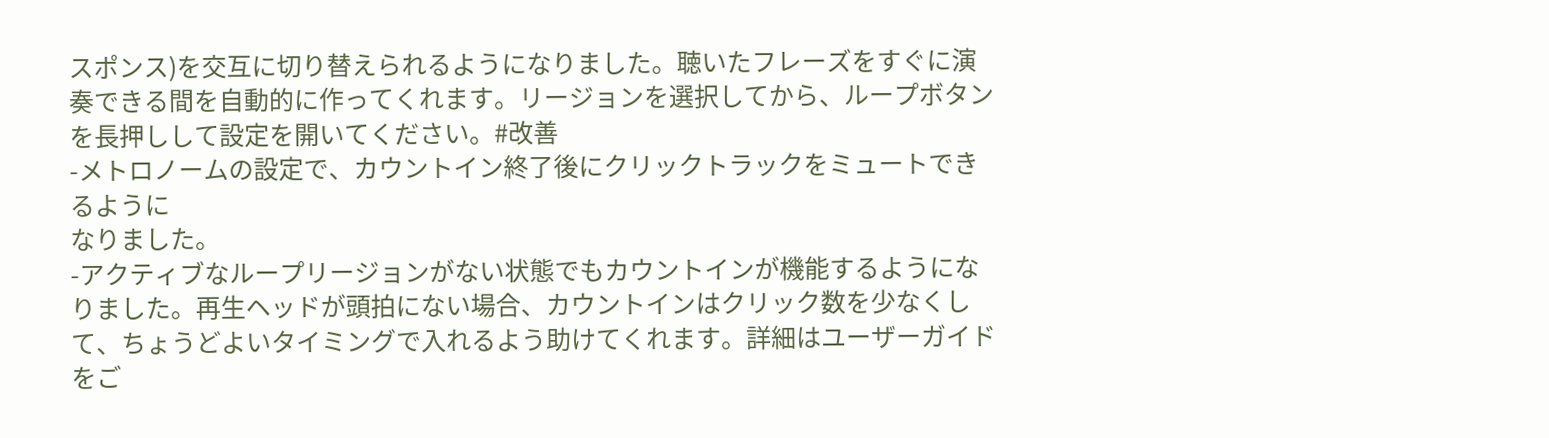スポンス)を交互に切り替えられるようになりました。聴いたフレーズをすぐに演奏できる間を自動的に作ってくれます。リージョンを選択してから、ループボタンを長押しして設定を開いてください。#改善
-メトロノームの設定で、カウントイン終了後にクリックトラックをミュートできるように
なりました。
-アクティブなループリージョンがない状態でもカウントインが機能するようになりました。再生ヘッドが頭拍にない場合、カウントインはクリック数を少なくして、ちょうどよいタイミングで入れるよう助けてくれます。詳細はユーザーガイドをご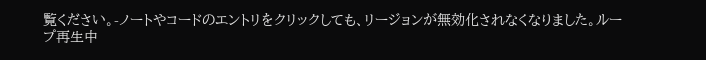覧ください。-ノートやコードのエントリをクリックしても、リージョンが無効化されなくなりました。ループ再生中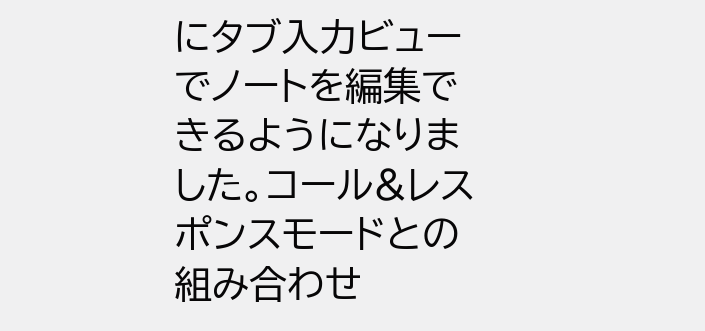にタブ入力ビューでノートを編集できるようになりました。コール&レスポンスモードとの組み合わせ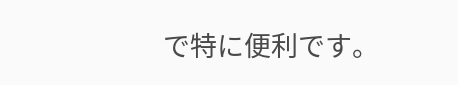で特に便利です。